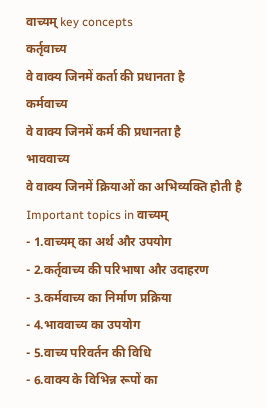वाच्यम् key concepts
कर्तृवाच्य
वे वाक्य जिनमें कर्ता की प्रधानता है
कर्मवाच्य
वे वाक्य जिनमें कर्म की प्रधानता है
भाववाच्य
वे वाक्य जिनमें क्रियाओं का अभिव्यक्ति होती है
Important topics in वाच्यम्
- 1.वाच्यम् का अर्थ और उपयोग
- 2.कर्तृवाच्य की परिभाषा और उदाहरण
- 3.कर्मवाच्य का निर्माण प्रक्रिया
- 4.भाववाच्य का उपयोग
- 5.वाच्य परिवर्तन की विधि
- 6.वाक्य के विभिन्न रूपों का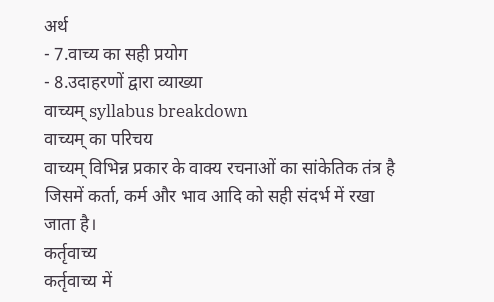अर्थ
- 7.वाच्य का सही प्रयोग
- 8.उदाहरणों द्वारा व्याख्या
वाच्यम् syllabus breakdown
वाच्यम् का परिचय
वाच्यम् विभिन्न प्रकार के वाक्य रचनाओं का सांकेतिक तंत्र है जिसमें कर्ता, कर्म और भाव आदि को सही संदर्भ में रखा जाता है।
कर्तृवाच्य
कर्तृवाच्य में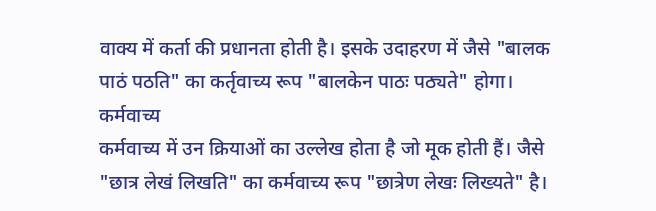वाक्य में कर्ता की प्रधानता होती है। इसके उदाहरण में जैसे "बालक पाठं पठति" का कर्तृवाच्य रूप "बालकेन पाठः पठ्यते" होगा।
कर्मवाच्य
कर्मवाच्य में उन क्रियाओं का उल्लेख होता है जो मूक होती हैं। जैसे "छात्र लेखं लिखति" का कर्मवाच्य रूप "छात्रेण लेखः लिख्यते" है।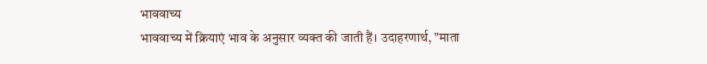भाववाच्य
भाववाच्य में क्रियाएं भाव के अनुसार व्यक्त की जाती हैं। उदाहरणार्थ, "माता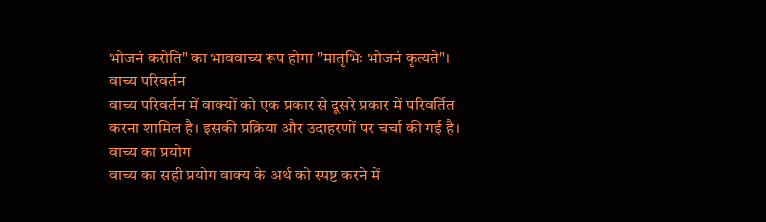भोजनं करोति" का भाववाच्य रूप होगा "मातृभिः भोजनं कृत्यते"।
वाच्य परिवर्तन
वाच्य परिवर्तन में वाक्यों को एक प्रकार से दूसरे प्रकार में परिवर्तित करना शामिल है। इसकी प्रक्रिया और उदाहरणों पर चर्चा की गई है।
वाच्य का प्रयोग
वाच्य का सही प्रयोग वाक्य के अर्थ को स्पष्ट करने में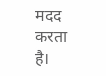मदद करता है।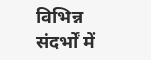विभिन्न संदर्भों में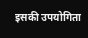इसकी उपयोगिता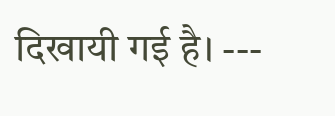दिखायी गई है। ---